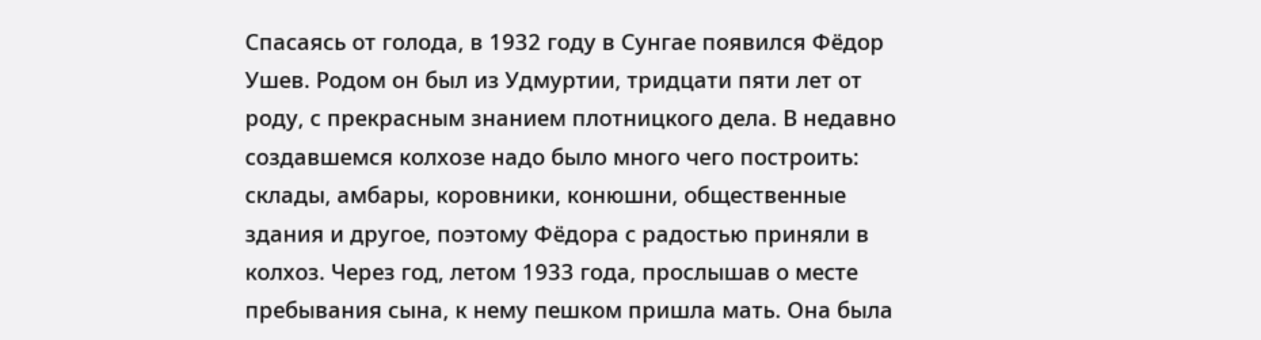Спасаясь от голода, в 1932 году в Сунгае появился Фёдор Ушев. Родом он был из Удмуртии, тридцати пяти лет от роду, с прекрасным знанием плотницкого дела. В недавно создавшемся колхозе надо было много чего построить: склады, амбары, коровники, конюшни, общественные здания и другое, поэтому Фёдора с радостью приняли в колхоз. Через год, летом 1933 года, прослышав о месте пребывания сына, к нему пешком пришла мать. Она была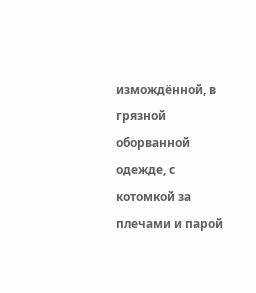измождённой, в грязной оборванной одежде, с котомкой за плечами и парой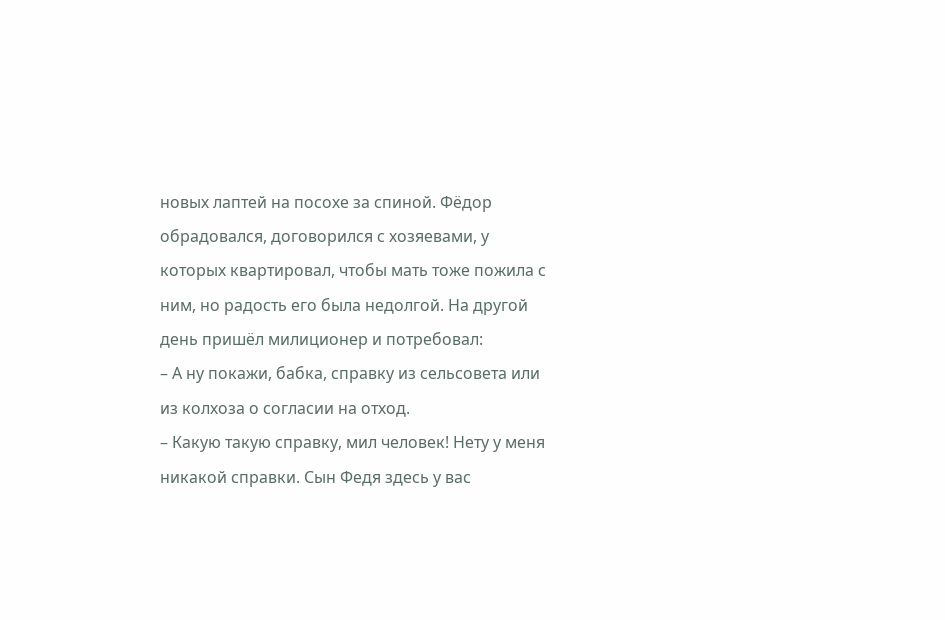новых лаптей на посохе за спиной. Фёдор обрадовался, договорился с хозяевами, у которых квартировал, чтобы мать тоже пожила с ним, но радость его была недолгой. На другой день пришёл милиционер и потребовал:
– А ну покажи, бабка, справку из сельсовета или из колхоза о согласии на отход.
– Какую такую справку, мил человек! Нету у меня никакой справки. Сын Федя здесь у вас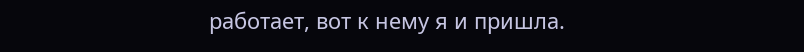работает, вот к нему я и пришла.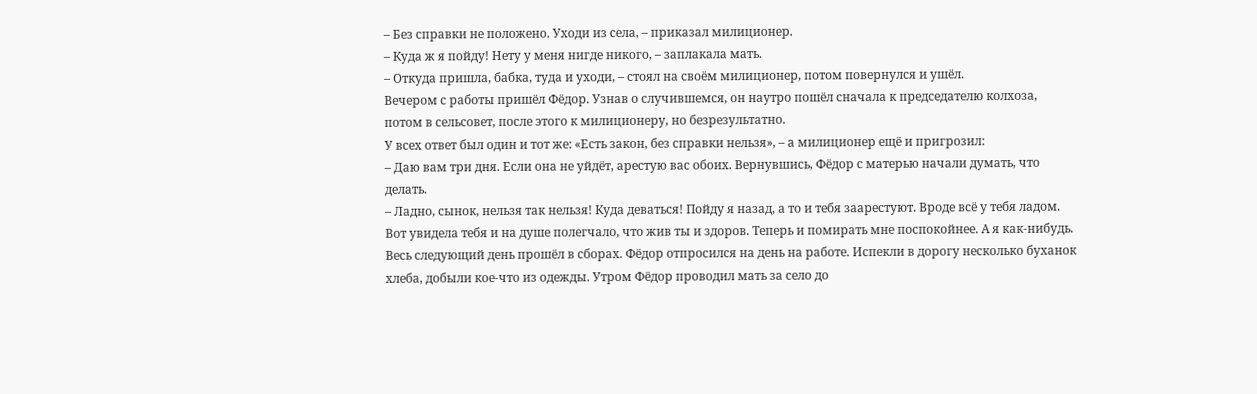– Без справки не положено. Уходи из села, – приказал милиционер.
– Куда ж я пойду! Нету у меня нигде никого, – заплакала мать.
– Откуда пришла, бабка, туда и уходи, – стоял на своём милиционер, потом повернулся и ушёл.
Вечером с работы пришёл Фёдор. Узнав о случившемся, он наутро пошёл сначала к председателю колхоза, потом в сельсовет, после этого к милиционеру, но безрезультатно.
У всех ответ был один и тот же: «Есть закон, без справки нельзя», – а милиционер ещё и пригрозил:
– Даю вам три дня. Если она не уйдёт, арестую вас обоих. Вернувшись, Фёдор с матерью начали думать, что делать.
– Ладно, сынок, нельзя так нельзя! Куда деваться! Пойду я назад, а то и тебя заарестуют. Вроде всё у тебя ладом. Вот увидела тебя и на душе полегчало, что жив ты и здоров. Теперь и помирать мне поспокойнее. А я как-нибудь.
Весь следующий день прошёл в сборах. Фёдор отпросился на день на работе. Испекли в дорогу несколько буханок хлеба, добыли кое-что из одежды. Утром Фёдор проводил мать за село до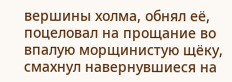вершины холма, обнял её, поцеловал на прощание во впалую морщинистую щёку, смахнул навернувшиеся на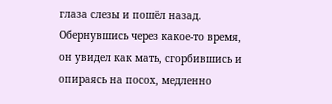глаза слезы и пошёл назад. Обернувшись через какое-то время, он увидел как мать, сгорбившись и опираясь на посох, медленно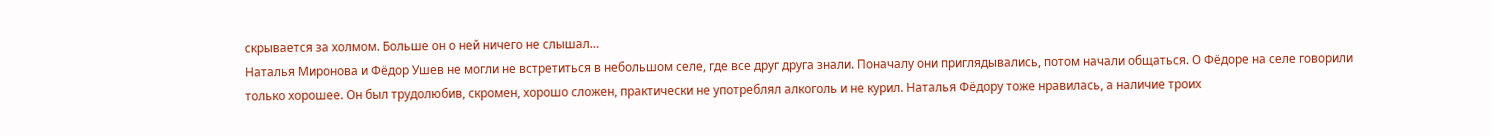скрывается за холмом. Больше он о ней ничего не слышал…
Наталья Миронова и Фёдор Ушев не могли не встретиться в небольшом селе, где все друг друга знали. Поначалу они приглядывались, потом начали общаться. О Фёдоре на селе говорили только хорошее. Он был трудолюбив, скромен, хорошо сложен, практически не употреблял алкоголь и не курил. Наталья Фёдору тоже нравилась, а наличие троих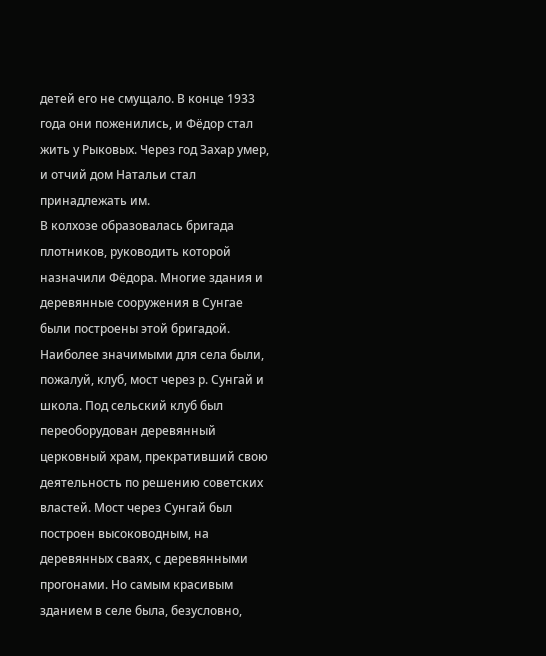детей его не смущало. В конце 1933 года они поженились, и Фёдор стал жить у Рыковых. Через год Захар умер, и отчий дом Натальи стал принадлежать им.
В колхозе образовалась бригада плотников, руководить которой назначили Фёдора. Многие здания и деревянные сооружения в Сунгае были построены этой бригадой. Наиболее значимыми для села были, пожалуй, клуб, мост через р. Сунгай и школа. Под сельский клуб был переоборудован деревянный церковный храм, прекративший свою деятельность по решению советских властей. Мост через Сунгай был построен высоководным, на деревянных сваях, с деревянными прогонами. Но самым красивым зданием в селе была, безусловно,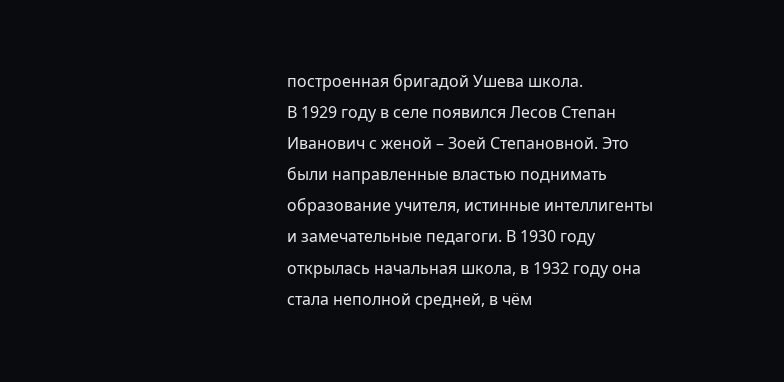построенная бригадой Ушева школа.
В 1929 году в селе появился Лесов Степан Иванович с женой – Зоей Степановной. Это были направленные властью поднимать образование учителя, истинные интеллигенты и замечательные педагоги. В 1930 году открылась начальная школа, в 1932 году она стала неполной средней, в чём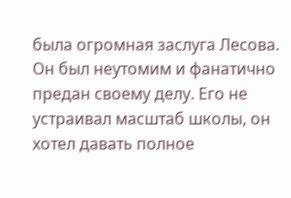была огромная заслуга Лесова. Он был неутомим и фанатично предан своему делу. Его не устраивал масштаб школы, он хотел давать полное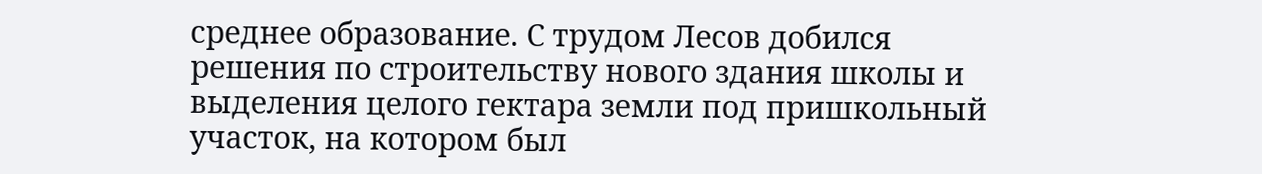среднее образование. С трудом Лесов добился решения по строительству нового здания школы и выделения целого гектара земли под пришкольный участок, на котором был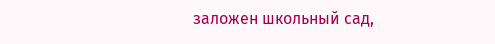заложен школьный сад,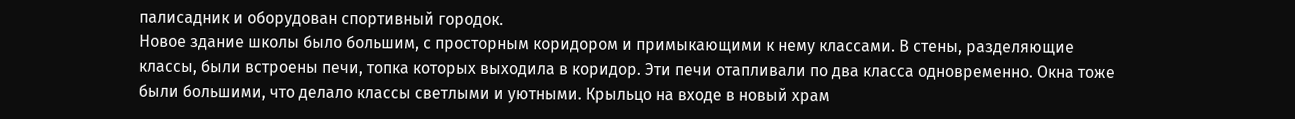палисадник и оборудован спортивный городок.
Новое здание школы было большим, с просторным коридором и примыкающими к нему классами. В стены, разделяющие классы, были встроены печи, топка которых выходила в коридор. Эти печи отапливали по два класса одновременно. Окна тоже были большими, что делало классы светлыми и уютными. Крыльцо на входе в новый храм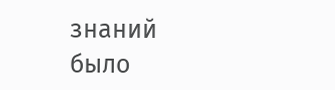знаний было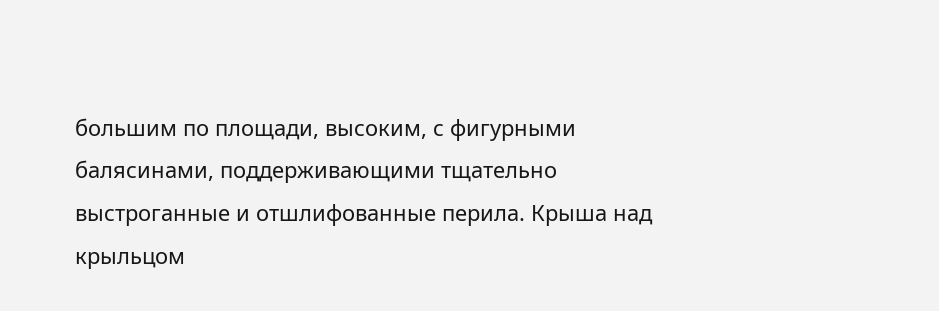большим по площади, высоким, с фигурными балясинами, поддерживающими тщательно выстроганные и отшлифованные перила. Крыша над крыльцом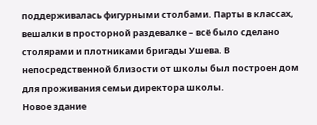поддерживалась фигурными столбами. Парты в классах, вешалки в просторной раздевалке – всё было сделано столярами и плотниками бригады Ушева. В непосредственной близости от школы был построен дом для проживания семьи директора школы.
Новое здание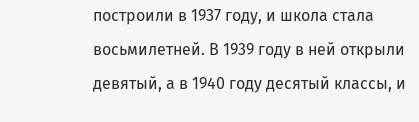построили в 1937 году, и школа стала восьмилетней. В 1939 году в ней открыли девятый, а в 1940 году десятый классы, и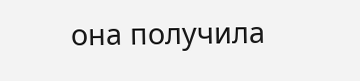она получила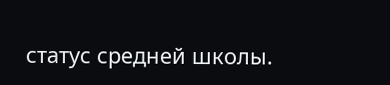статус средней школы.